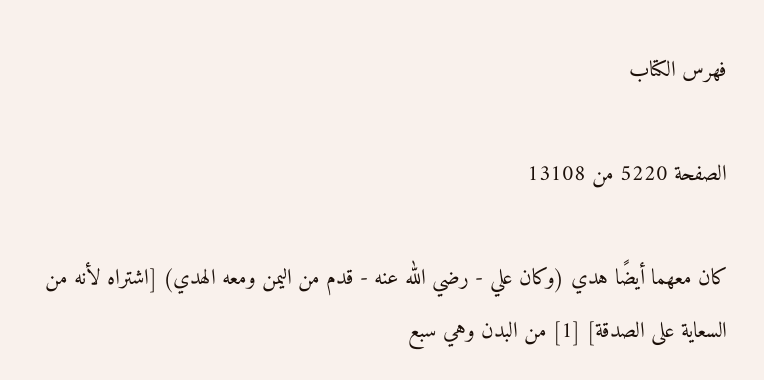فهرس الكتاب

الصفحة 5220 من 13108

كان معهما أيضًا هدي (وكان علي - رضي الله عنه - قدم من اليمن ومعه الهدي) [اشتراه لأنه من السعاية على الصدقة] [1] من البدن وهي سبع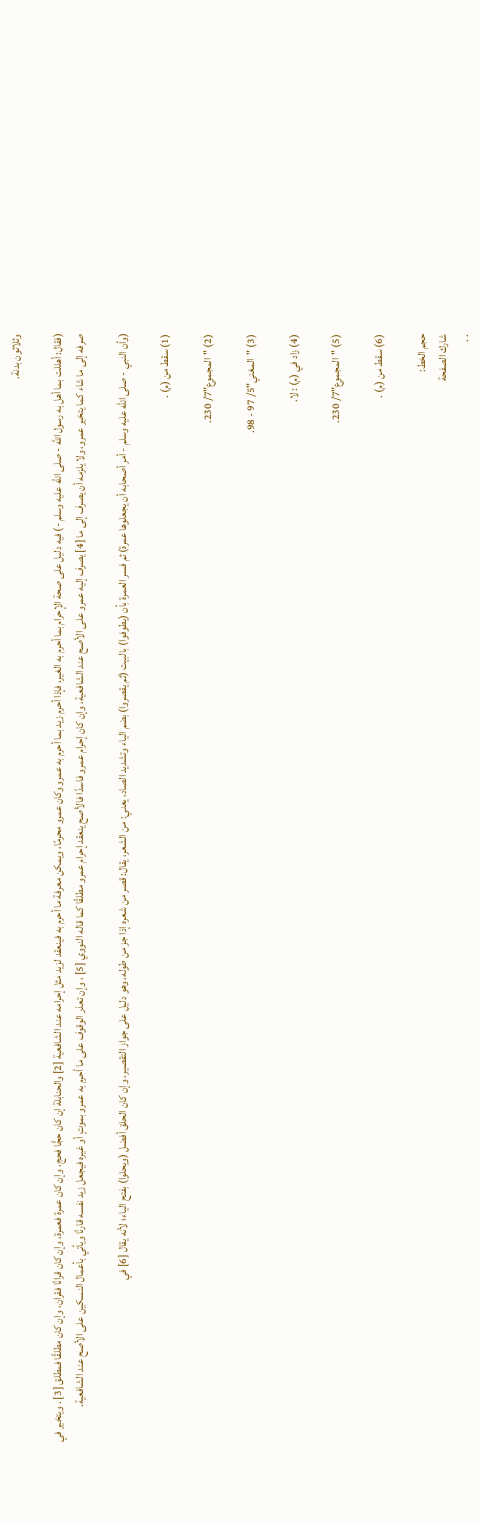وثلاثون بدنة.

(فقال: أهللت بما أهل به رسول الله - صلى الله عليه وسلم -) فيه دليل على صحة الإحرام بما أحرم به الغير، فإذا أحرم زيد بما أحرم به عمرو وكان عمرو محرمًا، ويمكن معرفة ما أحرم به فينعقد لزيد مثل إحرامه عند الشافعية [2] والحنابلة إن كان حجًّا فحج، وإن كان عمرة فعمرة، وإن كان قرانًا فقران، وإن كان مطلقًا فمطلق [3] . ويتخير في صرفه إلى ما شاء كما يتخير عمرو، ولا يلزمه أن يصرف إلى ما [4] يصرف إليه عمرو على الأصح عند الشافعية، وإن كان إحرام عمرو فاسدًا فالأصح ينعقد إحرام عمرو مطلقًا كما قاله النووي [5] ، وإن تعذر الوقوف على ما أحرم به عمرو بموتٍ أو غيره فيجعل زيد نفسه قارنًا ويأتي بأعمال النسكين على الأصح عند الشافعية.

(وأن النبي - صلى الله عليه وسلم - أمر أصحابه أن يجعلوها عمرة) ثم فسر العمرة بأن (يطوفوا) بالبيت (ثم يقصروا) بضم الياء وتشديد الصاد، يعني: من الشعر، يقال: قصر من شعره إذا جز من طوله، وهو دليل على جواز التقصير، وإن كان الحلق أفضل (ويحلوا) بفتح الياء؛ لأنه يقال [6] في

(1) سقط من (م) .

(2) "المجموع"7/ 230.

(3) "المغني"5/ 97 - 98.

(4) زاد في (م) : لا.

(5) "المجموع"7/ 230.

(6) سقط من (م) .

حجم الخط:
شارك الصفحة
. .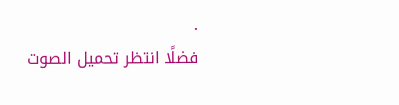.
فضلًا انتظر تحميل الصوت